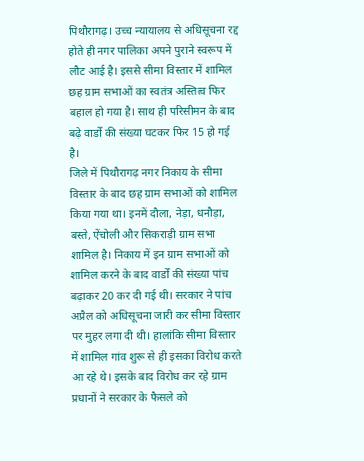पिथौरागढ़। उच्च न्यायालय से अधिसूचना रद्द होते ही नगर पालिका अपने पुराने स्वरूप में लौट आई है। इससे सीमा विस्तार में शामिल छह ग्राम सभाओं का स्वतंत्र अस्तित्व फिर बहाल हो गया है। साथ ही परिसीमन के बाद बढ़े वार्डों की संख्या घटकर फिर 15 हो गई है।
जिले में पिथौरागढ़ नगर निकाय के सीमा विस्तार के बाद छह ग्राम सभाओं को शामिल किया गया था। इनमें दौला, नेड़ा, धनौड़ा, बस्ते, ऐंचोली और सिकराड़ी ग्राम सभा शामिल है। निकाय में इन ग्राम सभाओं को शामिल करने के बाद वार्डों की संख्या पांच बढ़ाकर 20 कर दी गई थी। सरकार ने पांच अप्रैल को अधिसूचना जारी कर सीमा विस्तार पर मुहर लगा दी थी। हालांकि सीमा विस्तार में शामिल गांव शुरू से ही इसका विरोध करते आ रहे थे। इसके बाद विरोध कर रहे ग्राम प्रधानों ने सरकार के फैसले को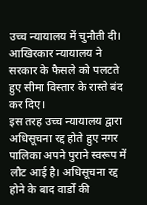उच्च न्यायालय में चुनौती दी। आखिरकार न्यायालय ने सरकार के फैसले को पलटते हुए सीमा विस्तार के रास्ते बंद कर दिए।
इस तरह उच्च न्यायालय द्वारा अधिसूचना रद्द होते हुए नगर पालिका अपने पुराने स्वरूप में लौट आई है। अधिसूचना रद्द होने के बाद वार्डों की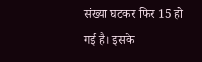संख्या घटकर फिर 15 हो गई है। इसके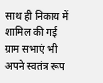साथ ही निकाय में शामिल की गई ग्राम सभाएं भी अपने स्वतंत्र रूप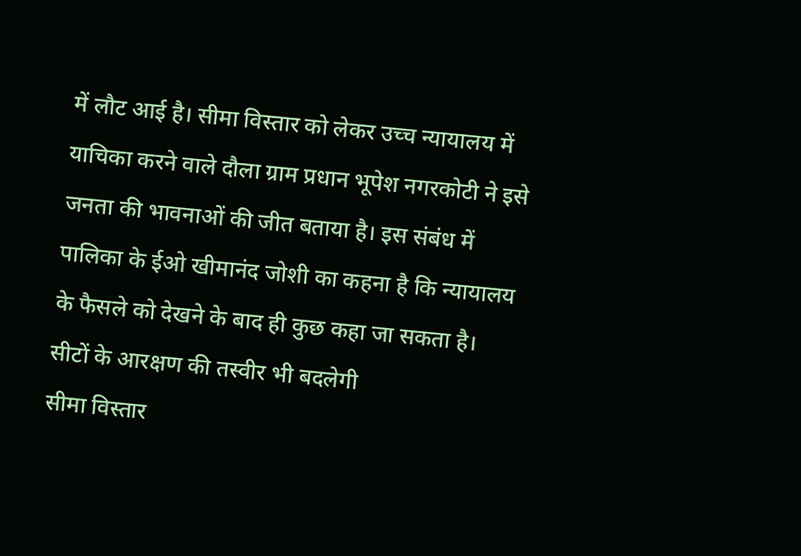में लौट आई है। सीमा विस्तार को लेकर उच्च न्यायालय में याचिका करने वाले दौला ग्राम प्रधान भूपेश नगरकोटी ने इसे जनता की भावनाओं की जीत बताया है। इस संबंध में पालिका के ईओ खीमानंद जोशी का कहना है कि न्यायालय के फैसले को देखने के बाद ही कुछ कहा जा सकता है।
सीटों के आरक्षण की तस्वीर भी बदलेगी
सीमा विस्तार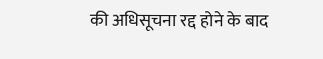की अधिसूचना रद्द होने के बाद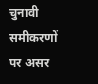चुनावी समीकरणों पर असर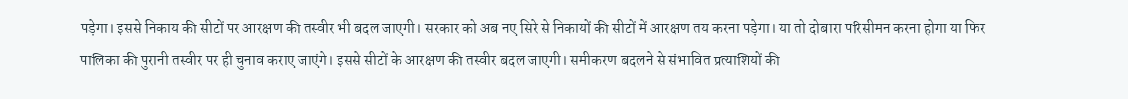पड़ेगा। इससे निकाय की सीटों पर आरक्षण की तस्वीर भी बदल जाएगी। सरकार को अब नए सिरे से निकायों की सीटों में आरक्षण तय करना पड़ेगा। या तो दोबारा परिसीमन करना होगा या फिर पालिका की पुरानी तस्वीर पर ही चुनाव कराए जाएंगे। इससे सीटों के आरक्षण की तस्वीर बदल जाएगी। समीकरण बदलने से संभावित प्रत्याशियों की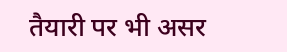तैयारी पर भी असर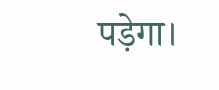पड़ेगा।